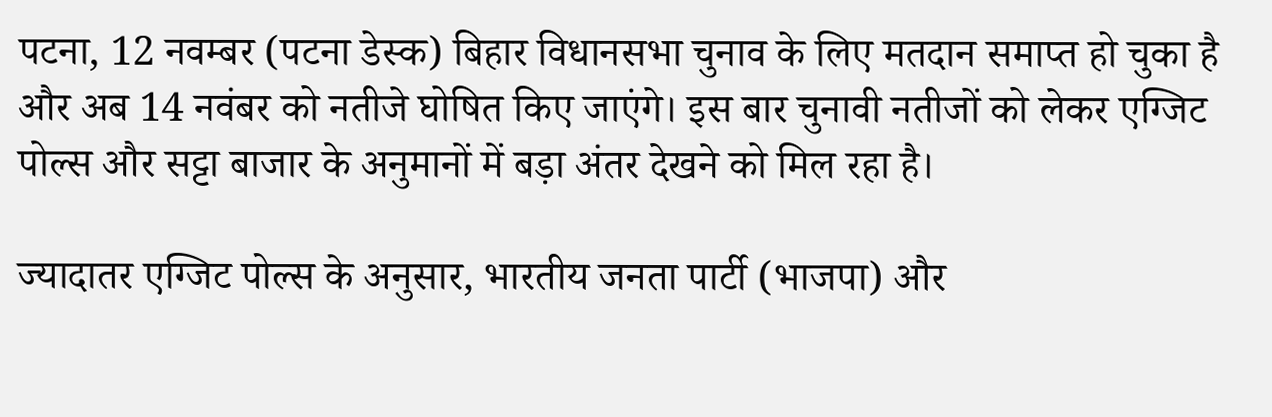पटना, 12 नवम्बर (पटना डेस्क) बिहार विधानसभा चुनाव के लिए मतदान समाप्त हो चुका है और अब 14 नवंबर को नतीजे घोषित किए जाएंगे। इस बार चुनावी नतीजों को लेकर एग्जिट पोल्स और सट्टा बाजार के अनुमानों में बड़ा अंतर देखने को मिल रहा है।

ज्यादातर एग्जिट पोल्स के अनुसार, भारतीय जनता पार्टी (भाजपा) और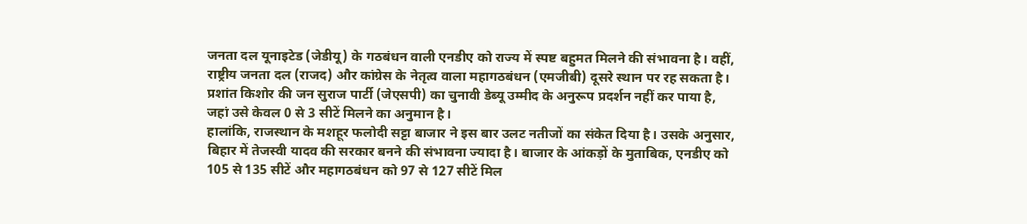जनता दल यूनाइटेड (जेडीयू) के गठबंधन वाली एनडीए को राज्य में स्पष्ट बहुमत मिलने की संभावना है। वहीं, राष्ट्रीय जनता दल (राजद) और कांग्रेस के नेतृत्व वाला महागठबंधन (एमजीबी) दूसरे स्थान पर रह सकता है। प्रशांत किशोर की जन सुराज पार्टी (जेएसपी) का चुनावी डेब्यू उम्मीद के अनुरूप प्रदर्शन नहीं कर पाया है, जहां उसे केवल 0 से 3 सीटें मिलने का अनुमान है।
हालांकि, राजस्थान के मशहूर फलोदी सट्टा बाजार ने इस बार उलट नतीजों का संकेत दिया है। उसके अनुसार, बिहार में तेजस्वी यादव की सरकार बनने की संभावना ज्यादा है। बाजार के आंकड़ों के मुताबिक, एनडीए को 105 से 135 सीटें और महागठबंधन को 97 से 127 सीटें मिल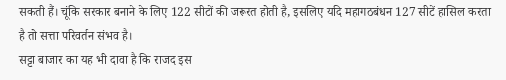सकती हैं। चूंकि सरकार बनाने के लिए 122 सीटों की जरूरत होती है, इसलिए यदि महागठबंधन 127 सीटें हासिल करता है तो सत्ता परिवर्तन संभव है।
सट्टा बाजार का यह भी दावा है कि राजद इस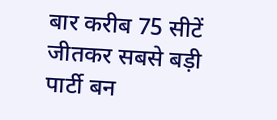बार करीब 75 सीटें जीतकर सबसे बड़ी पार्टी बन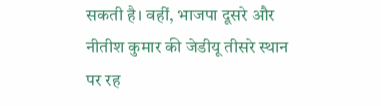सकती है। वहीं, भाजपा दूसरे और नीतीश कुमार की जेडीयू तीसरे स्थान पर रह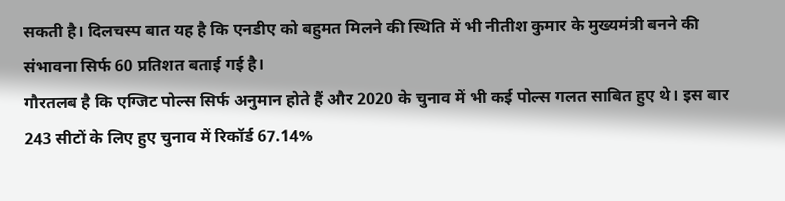सकती है। दिलचस्प बात यह है कि एनडीए को बहुमत मिलने की स्थिति में भी नीतीश कुमार के मुख्यमंत्री बनने की संभावना सिर्फ 60 प्रतिशत बताई गई है।
गौरतलब है कि एग्जिट पोल्स सिर्फ अनुमान होते हैं और 2020 के चुनाव में भी कई पोल्स गलत साबित हुए थे। इस बार 243 सीटों के लिए हुए चुनाव में रिकॉर्ड 67.14%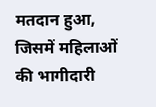मतदान हुआ, जिसमें महिलाओं की भागीदारी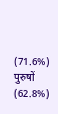(71.6%) पुरुषों (62.8%)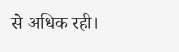से अधिक रही।